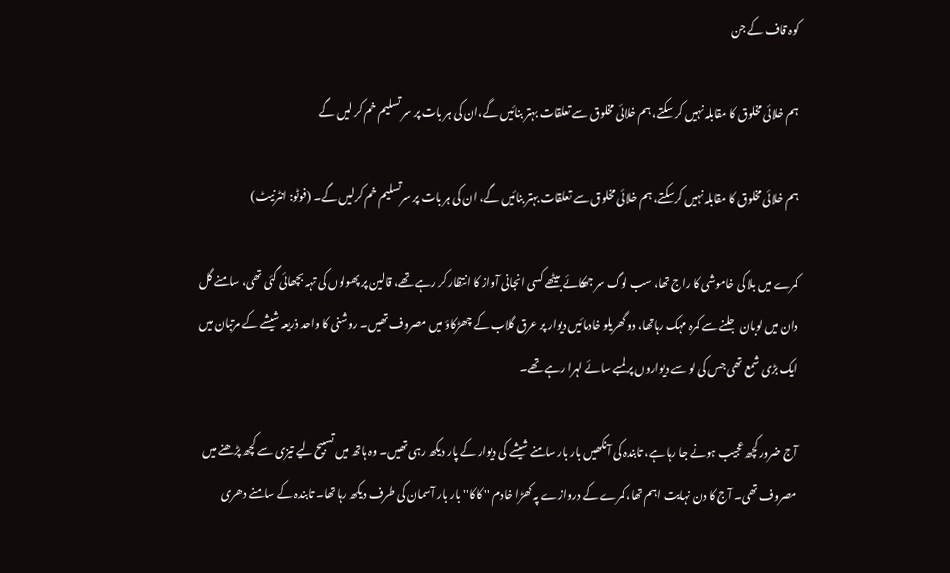کوہ قاف کے جن

ہم خلائی مخلوق کا مقابلہ نہیں کر سکتے، ہم خلائی مخلوق سے تعلقات بہتر بنائیں گے،ان کی ہر بات پر سر تسلیم خم کر لیں گے

ہم خلائی مخلوق کا مقابلہ نہیں کرسکتے، ہم خلائی مخلوق سے تعلقات بہتر بنائیں گے، ان کی ہر بات پر سرتسلیم خم کرلیں گے۔ (فوٹو: انٹرنیٹ)

کمرے میں بلا کی خاموشی کا راج تھا، سب لوگ سر جھکائے بیٹھے کسی انجانی آواز کا انتظار کر رہے تھے، قالین پر پھولوں کی تہہ بچھائی گئی تھی، سامنے گل دان میں لوبان جلنے سے کمرہ مہک رہاتھا، دو گھریلو خادمائیں دیوار پر عرق گلاب کے چھڑکاؤ میں مصروف تھیں۔ روشنی کا واحد ذریعہ شیشے کے مرتبان میں ایک بڑی شمع تھی جس کی لو سے دیواروں پر لمبے سائے لہرا رہے تھے۔

آج ضرور کچھ عجیب ہونے جا رہا ہے، تابندہ کی آنکھیں بار بار سامنے شیشے کی دیوار کے پار دیکھ رہی تھیں۔ وہ ہاتھ میں تسبیح لیے تیزی سے کچھ پڑھنے میں مصروف تھی۔ آج کا دن نہایت اہم تھا، کمرے کے دروازے پہ کھڑا خادم '' کاکا'' بار بار آسمان کی طرف دیکھ رہا تھا۔ تابندہ کے سامنے دھری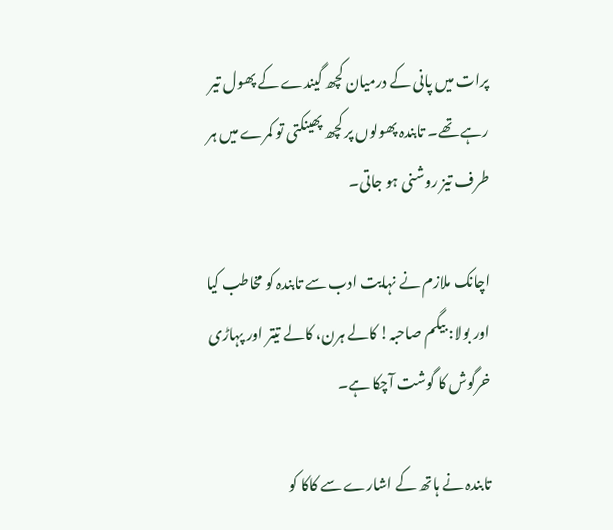پرات میں پانی کے درمیان کچھ گیندے کے پھول تیر رہے تھے۔ تابندہ پھولوں پر کچھ پھینکتی تو کمرے میں ہر طرف تیز روشنی ہو جاتی۔

اچانک ملازم نے نہایت ادب سے تابندہ کو مخاطب کیا اور بولا: بیگم صاحبہ! کالے ہرن، کالے تیتر اور پہاڑی خرگوش کا گوشت آچکا ہے۔

تابندہ نے ہاتھ کے اشارے سے کاکا کو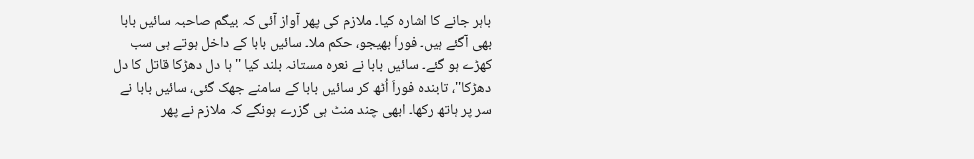باہر جانے کا اشارہ کیا۔ ملازم کی پھر آواز آئی کہ بیگم صاحبہ سائیں بابا بھی آگئے ہیں۔ فوراَ بھیجو، حکم ملا۔ سائیں بابا کے داخل ہوتے ہی سب کھڑے ہو گئے۔ سائیں بابا نے نعرہ مستانہ بلند کیا ''ہا دل دھڑکا قاتل کا دل دھڑکا''، تابندہ فوراَ اُٹھ کر سائیں بابا کے سامنے جھک گئی، سائیں بابا نے سر پر ہاتھ رکھا۔ ابھی چند منٹ ہی گزرے ہونگے کہ ملازم نے پھر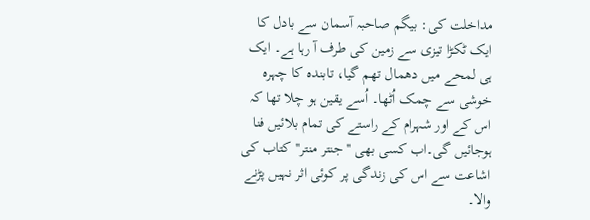مداخلت کی: بیگم صاحبہ آسمان سے بادل کا ایک ٹکڑا تیزی سے زمین کی طرف آ رہا ہے۔ ایک ہی لمحے میں دھمال تھم گیا، تابندہ کا چہرہ خوشی سے چمک اُٹھا۔ اُسے یقین ہو چلا تھا کہ اس کے اور شہرام کے راستے کی تمام بلائیں فنا ہوجائیں گی۔اب کسی بھی ''جنتر منتر''کتاب کی اشاعت سے اس کی زندگی پر کوئی اثر نہیں پڑنے والا۔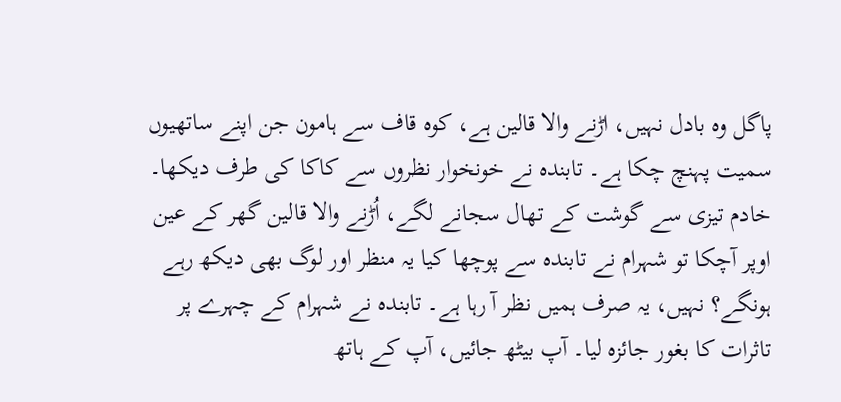پاگل وہ بادل نہیں، اڑنے والا قالین ہے، کوہ قاف سے ہامون جن اپنے ساتھیوں سمیت پہنچ چکا ہے۔ تابندہ نے خونخوار نظروں سے کاکا کی طرف دیکھا۔ خادم تیزی سے گوشت کے تھال سجانے لگے، اُڑنے والا قالین گھر کے عین اوپر آچکا تو شہرام نے تابندہ سے پوچھا کیا یہ منظر اور لوگ بھی دیکھ رہے ہونگے؟ نہیں، یہ صرف ہمیں نظر آ رہا ہے۔ تابندہ نے شہرام کے چہرے پر تاثرات کا بغور جائزہ لیا۔ آپ بیٹھ جائیں، آپ کے ہاتھ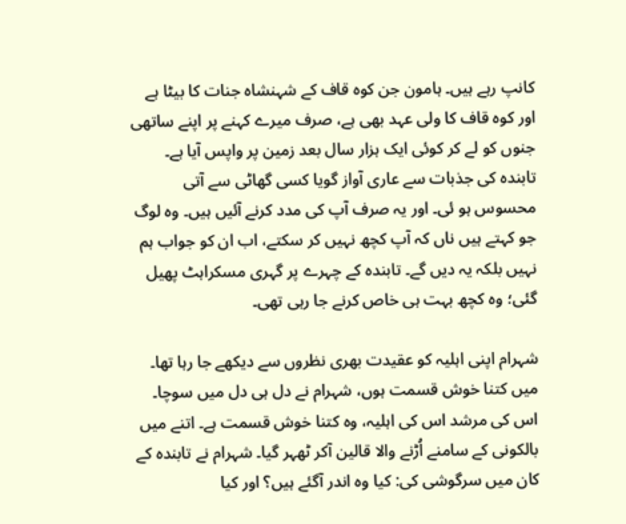کانپ رہے ہیں۔ ہامون جن کوہ قاف کے شہنشاہ جنات کا بیٹا ہے اور کوہ قاف کا ولی عہد بھی ہے، صرف میرے کہنے پر اپنے ساتھی جنوں کو لے کر کوئی ایک ہزار سال بعد زمین پر واپس آیا ہے۔ تابندہ کی جذبات سے عاری آواز گویا کسی گھاٹی سے آتی محسوس ہو ئی۔ اور یہ صرف آپ کی مدد کرنے آئیں ہیں۔ وہ لوگ جو کہتے ہیں ناں کہ آپ کچھ نہیں کر سکتے، اب ان کو جواب ہم نہیں بلکہ یہ دیں گے۔ تابندہ کے چہرے پر گہری مسکراہٹ پھیل گئی؛ وہ کچھ بہت ہی خاص کرنے جا رہی تھی۔

شہرام اپنی اہلیہ کو عقیدت بھری نظروں سے دیکھے جا رہا تھا۔ میں کتنا خوش قسمت ہوں، شہرام نے دل ہی دل میں سوچا۔ اس کی مرشد اس کی اہلیہ، وہ کتنا خوش قسمت ہے۔ اتنے میں بالکونی کے سامنے اُڑنے والا قالین آکر ٹھہر گیا۔ شہرام نے تابندہ کے کان میں سرگوشی کی: کیا وہ اندر آگئے ہیں؟ اور کیا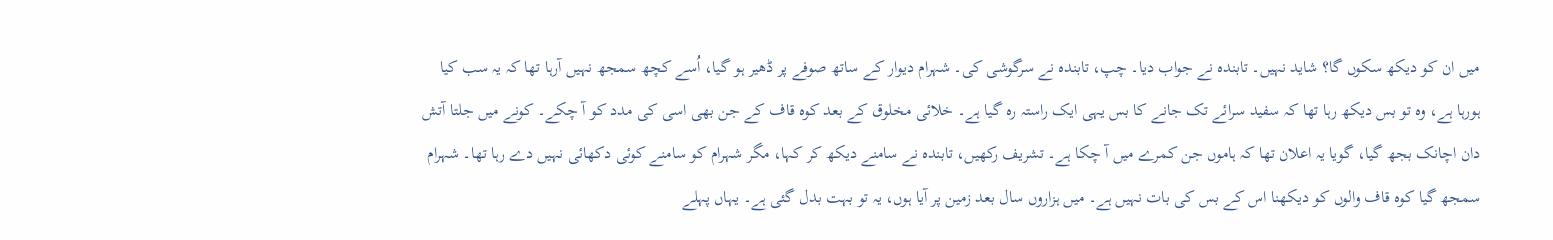میں ان کو دیکھ سکوں گا؟ شاید نہیں۔ تابندہ نے جواب دیا۔ چپ، تابندہ نے سرگوشی کی۔ شہرام دیوار کے ساتھ صوفے پر ڈھیر ہو گیا، اُسے کچھ سمجھ نہیں آرہا تھا کہ یہ سب کیا ہورہا ہے، وہ تو بس دیکھ رہا تھا کہ سفید سرائے تک جانے کا بس یہی ایک راستہ رہ گیا ہے۔ خلائی مخلوق کے بعد کوہ قاف کے جن بھی اسی کی مدد کو آ چکے۔ کونے میں جلتا آتش دان اچانک بجھ گیا، گویا یہ اعلان تھا کہ ہاموں جن کمرے میں آ چکا ہے۔ تشریف رکھیں، تابندہ نے سامنے دیکھ کر کہا، مگر شہرام کو سامنے کوئی دکھائی نہیں دے رہا تھا۔ شہرام سمجھ گیا کوہ قاف والوں کو دیکھنا اس کے بس کی بات نہیں ہے۔ میں ہزاروں سال بعد زمین پر آیا ہوں، یہ تو بہت بدل گئی ہے۔ یہاں پہلے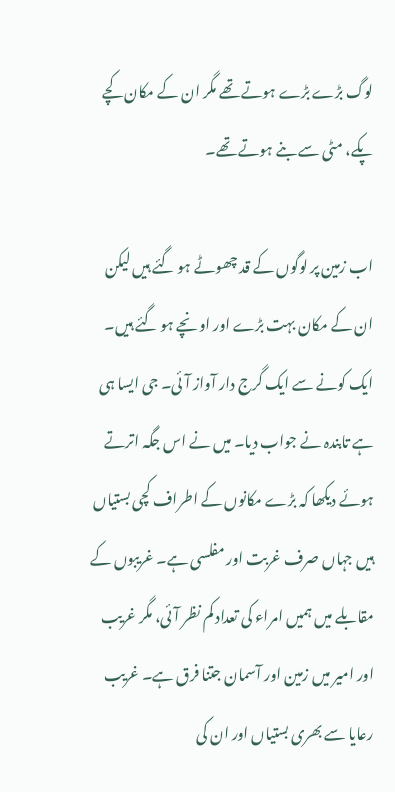لوگ بڑے بڑے ہوتے تھے مگر ان کے مکان کچے پکے، مٹی سے بنے ہوتے تھے۔

اب زمین پر لوگوں کے قد چھوٹے ہو گئے ہیں لیکن ان کے مکان بہت بڑے اور اونچے ہو گئے ہیں۔ ایک کونے سے ایک گرج دار آواز آئی۔ جی ایسا ہی ہے تابندہ نے جواب دیا۔ میں نے اس جگہ اترتے ہوئے دیکھا کہ بڑے مکانوں کے اطراف کچی بستیاں ہیں جہاں صرف غربت اور مفلسی ہے۔ غریبوں کے مقابلے میں ہمیں امراء کی تعداد کم نظر آئی، مگر غریب اور امیر میں زمین اور آسمان جتنا فرق ہے۔ غریب رعایا سے بھری بستیاں اور ان کی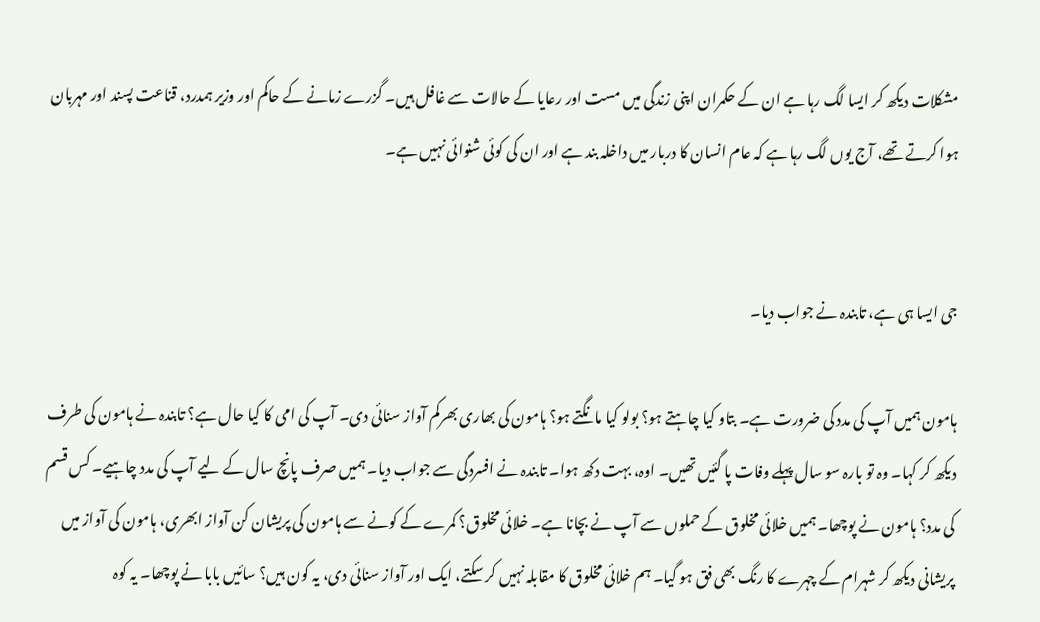مشکلات دیکھ کر ایسا لگ رہا ہے ان کے حکمران اپنی زندگی میں مست اور رعایا کے حالات سے غافل ہیں۔ گزرے زمانے کے حاکم اور وزیر ہمدرد، قناعت پسند اور مہربان ہوا کرتے تھے، آج یوں لگ رہا ہے کہ عام انسان کا دربار میں داخلہ بند ہے اور ان کی کوئی شنوائی نہیں ہے۔


جی ایسا ہی ہے، تابندہ نے جواب دیا۔

ہامون ہمیں آپ کی مدد کی ضرورت ہے۔ بتاو کیا چاہتے ہو؟ بولو کیا مانگتے ہو؟ ہامون کی بھاری بھرکم آواز سنائی دی۔ آپ کی امی کا کیا حال ہے؟ تابندہ نے ہامون کی طرف دیکھ کر کہا۔ وہ تو بارہ سو سال پہلے وفات پا گئیں تھیں۔ اوہ، بہت دکھ ہوا۔ تابندہ نے افسردگی سے جواب دیا۔ ہمیں صرف پانچ سال کے لیے آپ کی مدد چاہیے۔ کس قسم کی مدد؟ ہامون نے پوچھا۔ ہمیں خلائی مخلوق کے حملوں سے آپ نے بچانا ہے۔ خلائی مخلوق؟ کمرے کے کونے سے ہامون کی پریشان کن آواز ابھری، ہامون کی آواز میں پریشانی دیکھ کر شہرام کے چہرے کا رنگ بھی فق ہو گیا۔ ہم خلائی مخلوق کا مقابلہ نہیں کر سکتے، ایک اور آواز سنائی دی، یہ کون ہیں؟ سائیں بابا نے پوچھا۔ یہ کوہ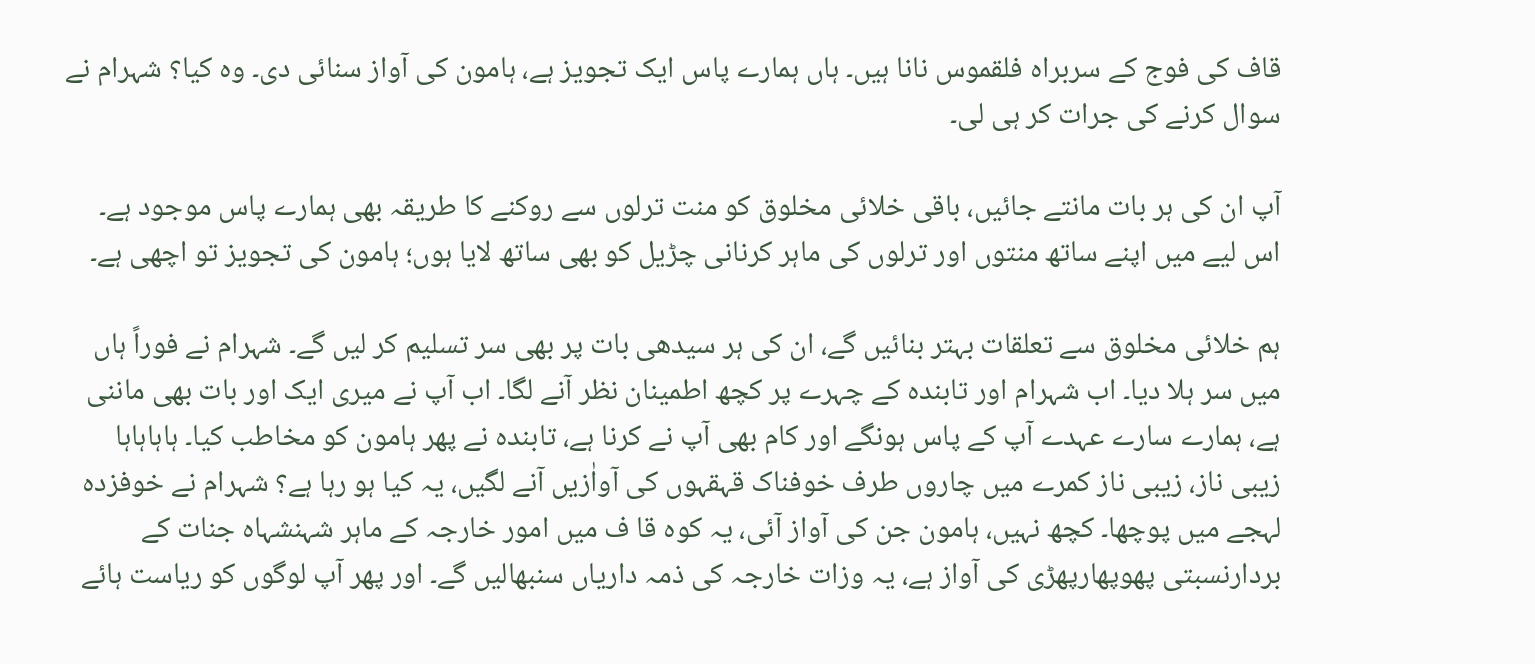قاف کی فوج کے سربراہ فلقموس نانا ہیں۔ ہاں ہمارے پاس ایک تجویز ہے، ہامون کی آواز سنائی دی۔ وہ کیا؟ شہرام نے سوال کرنے کی جرات کر ہی لی۔

آپ ان کی ہر بات مانتے جائیں، باقی خلائی مخلوق کو منت ترلوں سے روکنے کا طریقہ بھی ہمارے پاس موجود ہے۔ اس لیے میں اپنے ساتھ منتوں اور ترلوں کی ماہر کرنانی چڑیل کو بھی ساتھ لایا ہوں؛ ہامون کی تجویز تو اچھی ہے۔

ہم خلائی مخلوق سے تعلقات بہتر بنائیں گے، ان کی ہر سیدھی بات پر بھی سر تسلیم کر لیں گے۔ شہرام نے فوراً ہاں میں سر ہلا دیا۔ اب شہرام اور تابندہ کے چہرے پر کچھ اطمینان نظر آنے لگا۔ اب آپ نے میری ایک اور بات بھی ماننی ہے، ہمارے سارے عہدے آپ کے پاس ہونگے اور کام بھی آپ نے کرنا ہے، تابندہ نے پھر ہامون کو مخاطب کیا۔ ہاہاہاہا زیبی ناز، زیبی ناز کمرے میں چاروں طرف خوفناک قہقہوں کی آواٰزیں آنے لگیں، یہ کیا ہو رہا ہے؟ شہرام نے خوفزدہ لہجے میں پوچھا۔ کچھ نہیں، ہامون جن کی آواز آئی، یہ کوہ قا ف میں امور خارجہ کے ماہر شہنشہاہ جنات کے بردارنسبتی پھوپھارپھڑی کی آواز ہے، یہ وزات خارجہ کی ذمہ داریاں سنبھالیں گے۔ اور پھر آپ لوگوں کو ریاست ہائے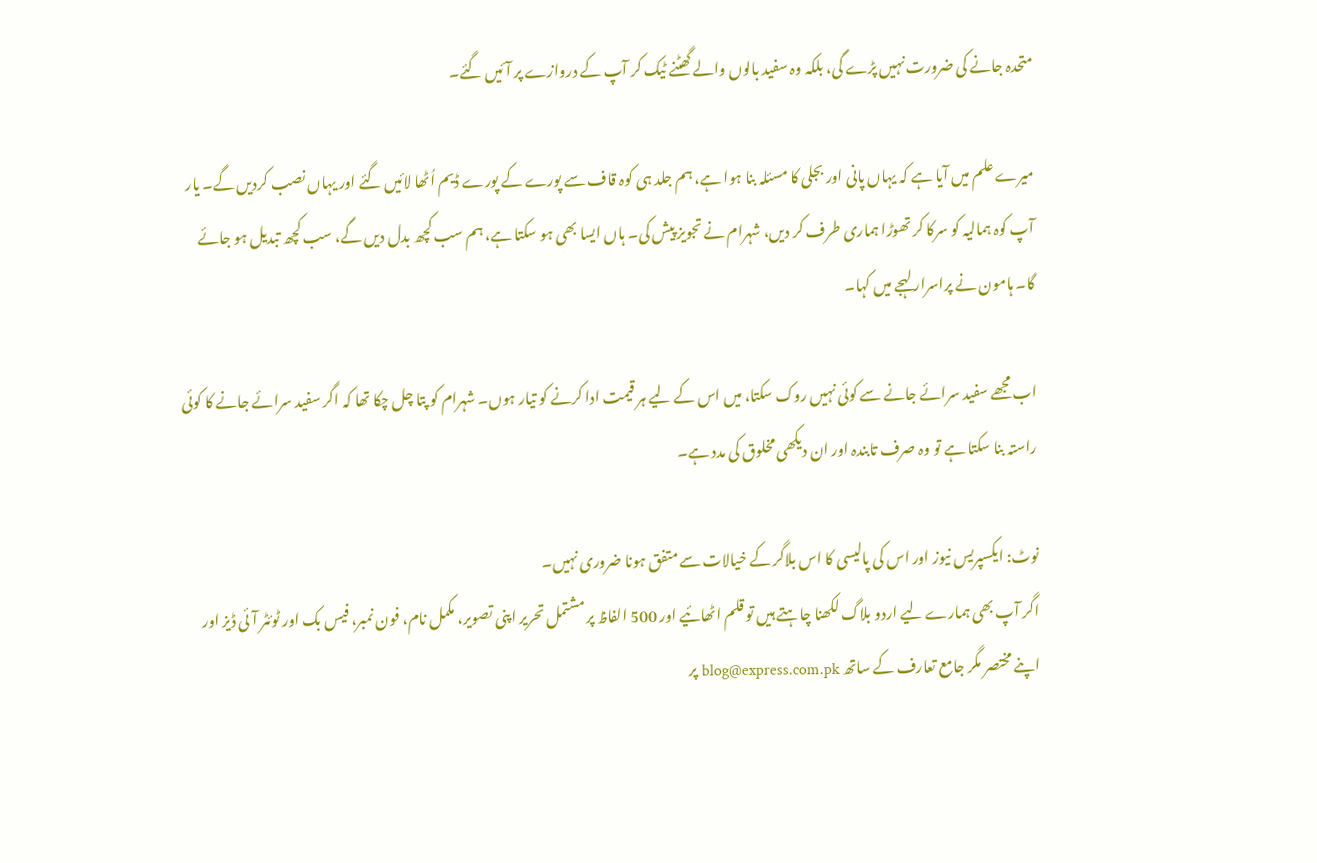متحدہ جانے کی ضرورت نہیں پڑے گی، بلکہ وہ سفید بالوں والے گھٹنے ٹیک کر آپ کے دروازے پر آئیں گئے۔

میرے علم میں آیا ہے کہ یہاں پانی اور بجلی کا مسئلہ بنا ہوا ہے، ہم جلد ہی کوہ قاف سے پورے کے پورے ڈیم اُٹھا لائیں گئے اور یہاں نصب کردیں گے۔ یار آپ کوہ ہمالیہ کو سرکا کر تھوڑا ہماری طرف کر دیں، شہرام نے تجویز پیش کی۔ ہاں ایسا بھی ہو سکتا ہے، ہم سب کچھ بدل دیں گے، سب کچھ تبدیل ہو جائے گا۔ ہامون نے پراسرار لہجے میں کہا۔

اب مجھے سفید سرائے جانے سے کوئی نہیں روک سکتا، میں اس کے لیے ہر قیمت ادا کرنے کو تیار ہوں۔ شہرام کو پتا چل چکا تھا کہ اگر سفید سرائے جانے کا کوئی راستہ بنا سکتا ہے تو وہ صرف تابندہ اور ان دیکھی مخلوق کی مدد ہے۔

نوٹ: ایکسپریس نیوز اور اس کی پالیسی کا اس بلاگر کے خیالات سے متفق ہونا ضروری نہیں۔
اگر آپ بھی ہمارے لیے اردو بلاگ لکھنا چاہتے ہیں تو قلم اٹھائیے اور 500 الفاظ پر مشتمل تحریر اپنی تصویر، مکمل نام، فون نمبر، فیس بک اور ٹوئٹر آئی ڈیز اور اپنے مختصر مگر جامع تعارف کے ساتھ blog@express.com.pk پر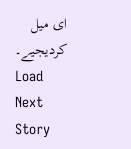ای میل کردیجیے۔
Load Next Story